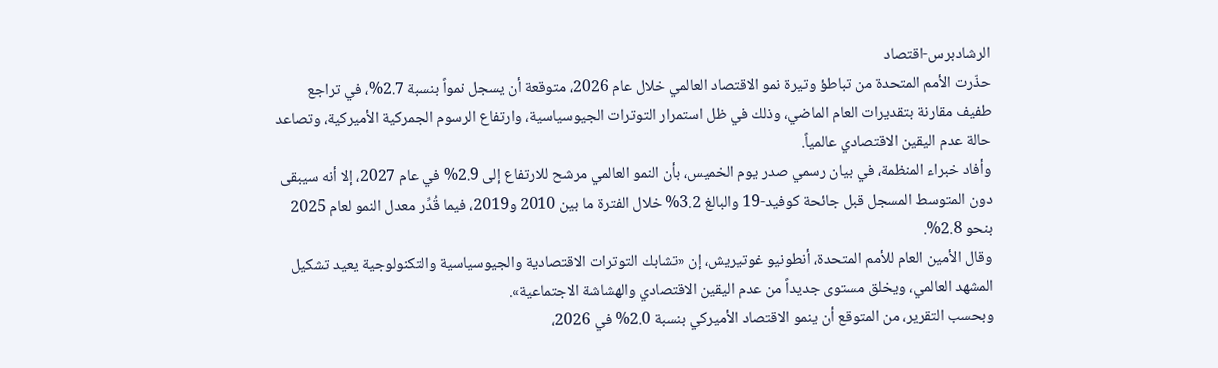الرشادبرس-اقتصاد
حذّرت الأمم المتحدة من تباطؤ وتيرة نمو الاقتصاد العالمي خلال عام 2026، متوقعة أن يسجل نمواً بنسبة 2.7%، في تراجع طفيف مقارنة بتقديرات العام الماضي، وذلك في ظل استمرار التوترات الجيوسياسية، وارتفاع الرسوم الجمركية الأميركية، وتصاعد حالة عدم اليقين الاقتصادي عالمياً.
وأفاد خبراء المنظمة، في بيان رسمي صدر يوم الخميس، بأن النمو العالمي مرشح للارتفاع إلى 2.9% في عام 2027، إلا أنه سيبقى دون المتوسط المسجل قبل جائحة كوفيد-19 والبالغ 3.2% خلال الفترة ما بين 2010 و2019، فيما قُدِّر معدل النمو لعام 2025 بنحو 2.8%.
وقال الأمين العام للأمم المتحدة، أنطونيو غوتيريش، إن «تشابك التوترات الاقتصادية والجيوسياسية والتكنولوجية يعيد تشكيل المشهد العالمي، ويخلق مستوى جديداً من عدم اليقين الاقتصادي والهشاشة الاجتماعية».
وبحسب التقرير، من المتوقع أن ينمو الاقتصاد الأميركي بنسبة 2.0% في 2026،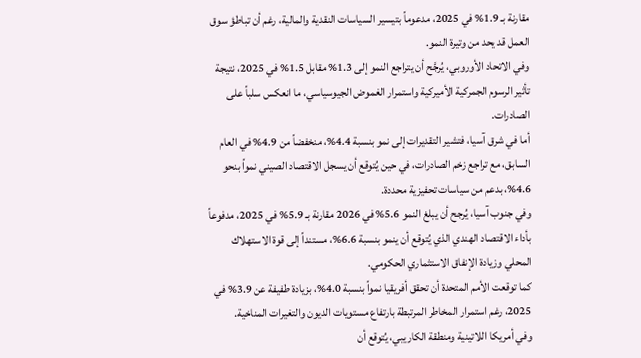مقارنة بـ 1.9% في 2025، مدعوماً بتيسير السياسات النقدية والمالية، رغم أن تباطؤ سوق العمل قد يحد من وتيرة النمو.
وفي الاتحاد الأوروبي، يُرجَّح أن يتراجع النمو إلى 1.3% مقابل 1.5% في 2025، نتيجة تأثير الرسوم الجمركية الأميركية واستمرار الغموض الجيوسياسي، ما انعكس سلباً على الصادرات.
أما في شرق آسيا، فتشير التقديرات إلى نمو بنسبة 4.4%، منخفضاً من 4.9% في العام السابق، مع تراجع زخم الصادرات، في حين يُتوقع أن يسجل الاقتصاد الصيني نمواً بنحو 4.6%، بدعم من سياسات تحفيزية محددة.
وفي جنوب آسيا، يُرجح أن يبلغ النمو 5.6% في 2026 مقارنة بـ 5.9% في 2025، مدفوعاً بأداء الاقتصاد الهندي الذي يُتوقع أن ينمو بنسبة 6.6%، مستنداً إلى قوة الاستهلاك المحلي وزيادة الإنفاق الاستثماري الحكومي.
كما توقعت الأمم المتحدة أن تحقق أفريقيا نمواً بنسبة 4.0%، بزيادة طفيفة عن 3.9% في 2025، رغم استمرار المخاطر المرتبطة بارتفاع مستويات الديون والتغيرات المناخية.
وفي أمريكا اللاتينية ومنطقة الكاريبي، يُتوقع أن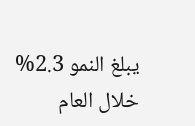يبلغ النمو 2.3% خلال العام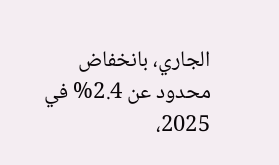الجاري، بانخفاض محدود عن 2.4% في 2025،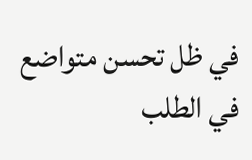في ظل تحسن متواضع في الطلب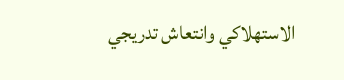الاستهلاكي وانتعاش تدريجي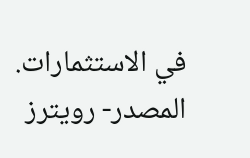في الاستثمارات.
المصدر- رويترز